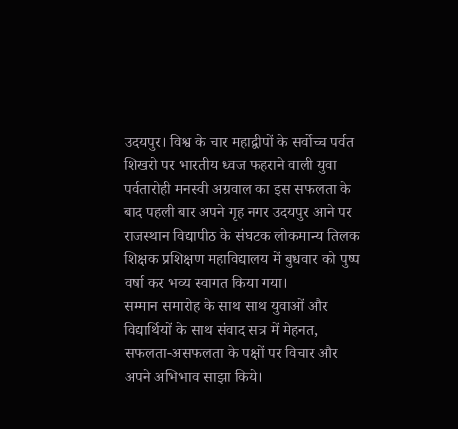उदयपुर। विश्व के चार महाद्वीपों के सर्वोच्च पर्वत शिखरो पर भारतीय ध्वज फहराने वाली युवा पर्वतारोही मनस्वी अग्रवाल का इस सफलता के बाद पहली बार अपने गृह नगर उदयपुर आने पर राजस्थान विद्यापीठ के संघटक लोकमान्य तिलक शिक्षक प्रशिक्षण महाविद्यालय में बुधवार को पुष्प वर्षा कर भव्य स्वागत किया गया।
सम्मान समारोह के साथ साथ युवाओं और विद्यार्थियों के साथ संवाद सत्र में मेहनत, सफलता-असफलता के पक्षों पर विचार और अपने अभिभाव साझा किये।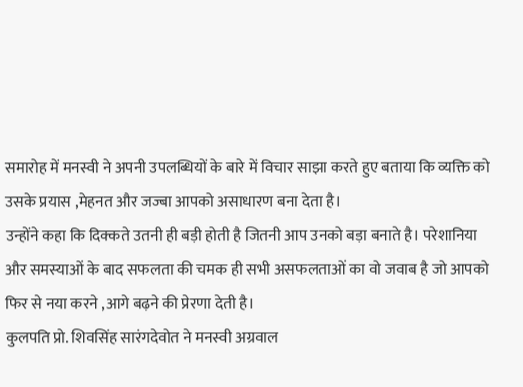समारोह में मनस्वी ने अपनी उपलब्धियों के बारे में विचार साझा करते हुए बताया कि व्यक्ति को उसके प्रयास ,मेहनत और जज्बा आपको असाधारण बना देता है।
उन्होंने कहा कि दिक्कते उतनी ही बड़ी होती है जितनी आप उनको बड़ा बनाते है। परेशानिया और समस्याओं के बाद सफलता की चमक ही सभी असफलताओं का वो जवाब है जो आपको फिर से नया करने ,आगे बढ़ने की प्रेरणा देती है।
कुलपति प्रो. शिवसिंह सारंगदेवोत ने मनस्वी अग्रवाल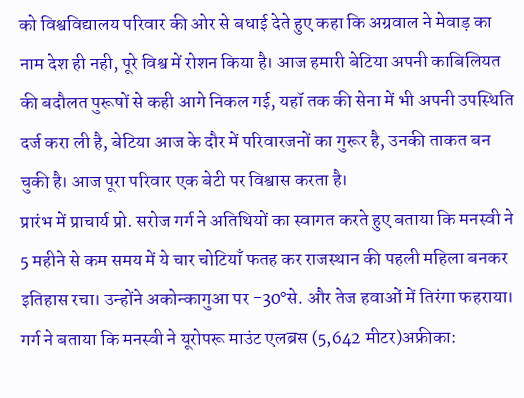को विश्वविद्यालय परिवार की ओर से बधाई देते हुए कहा कि अग्रवाल ने मेवाड़ का नाम देश ही नही, पूरे विश्व में रोशन किया है। आज हमारी बेटिया अपनी काबिलियत की बदौलत पुरूषों से कही आगे निकल गई, यहॉ तक की सेना में भी अपनी उपस्थिति दर्ज करा ली है, बेटिया आज के दौर में परिवारजनों का गुरूर है, उनकी ताकत बन चुकी है। आज पूरा परिवार एक बेटी पर विश्वास करता है।
प्रारंभ में प्राचार्य प्रो. सरोज गर्ग ने अतिथियों का स्वागत करते हुए बताया कि मनस्वी ने 5 महीने से कम समय में ये चार चोटियाँ फतह कर राजस्थान की पहली महिला बनकर इतिहास रचा। उन्होंने अकोन्कागुआ पर -30°से. और तेज हवाओं में तिरंगा फहराया। गर्ग ने बताया कि मनस्वी ने यूरोपरू माउंट एलब्रस (5,642 मीटर)अफ्रीका: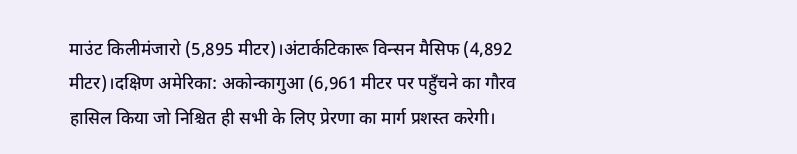माउंट किलीमंजारो (5,895 मीटर)।अंटार्कटिकारू विन्सन मैसिफ (4,892 मीटर)।दक्षिण अमेरिका: अकोन्कागुआ (6,961 मीटर पर पहुँचने का गौरव हासिल किया जो निश्चित ही सभी के लिए प्रेरणा का मार्ग प्रशस्त करेगी।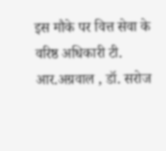इस मौके पर वित्त सेवा के वरिष्ठ अधिकारी टी. आर.अग्रवाल , डॉ. सरोज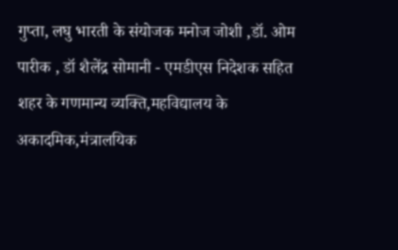गुप्ता, लघु भारती के संयोजक मनोज जोशी ,डॉ. ओम पारीक , डॉ शैलेंद्र सोमानी - एमडीएस निदेशक सहित शहर के गणमान्य व्यक्ति,महविद्यालय के अकादमिक,मंत्रालयिक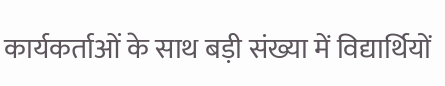कार्यकर्ताओं के साथ बड़ी संख्या में विद्यार्थियों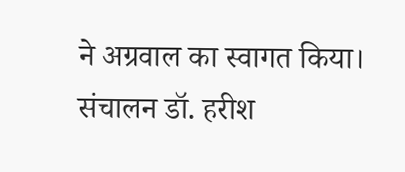ने अग्रवाल का स्वागत किया।
संचालन डॉ. हरीश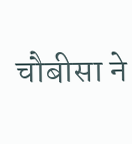चौबीसा ने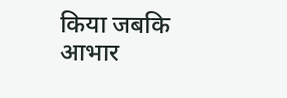किया जबकि आभार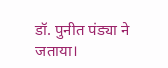डॉ. पुनीत पंड्या ने जताया।